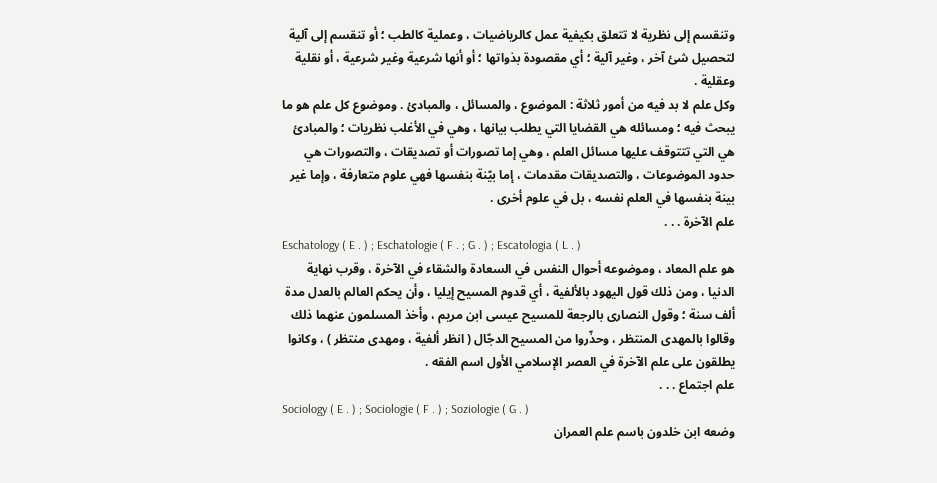وتنقسم إلى نظرية لا تتعلق بكيفية عمل كالرياضيات ، وعملية كالطب ؛ أو تنقسم إلى آلية لتحصيل شئ آخر ، وغير آلية ؛ أي مقصودة بذواتها ؛ أو أنها شرعية وغير شرعية ، أو نقلية وعقلية .
وكل علم لا بد فيه من أمور ثلاثة : الموضوع ، والمسائل ، والمبادئ . وموضوع كل علم هو ما يبحث فيه ؛ ومسائله هي القضايا التي يطلب بيانها ، وهي في الأغلب نظريات ؛ والمبادئ هي التي تتتوقف عليها مسائل العلم ، وهي إما تصورات أو تصديقات ، والتصورات هي حدود الموضوعات ، والتصديقات مقدمات ، إما بيّنة بنفسها فهي علوم متعارفة ، وإما غير بينة بنفسها في العلم نفسه ، بل في علوم أخرى .
علم الآخرة . . .
Eschatology ( E . ) ; Eschatologie ( F . ; G . ) ; Escatologia ( L . )
هو علم المعاد ، وموضوعه أحوال النفس في السعادة والشقاء في الآخرة ، وقرب نهاية الدنيا ، ومن ذلك قول اليهود بالألفية ، أي قدوم المسيح إيليا ، وأن يحكم العالم بالعدل مدة ألف سنة ؛ وقول النصارى بالرجعة للمسيح عيسى ابن مريم ، وأخذ المسلمون عنهما ذلك وقالوا بالمهدى المنتظر ، وحذّروا من المسيح الدجّال ( انظر ألفية ، ومهدى منتظر ) ، وكانوا يطلقون على علم الآخرة في العصر الإسلامي الأول اسم الفقه .
علم اجتماع . . .
Sociology ( E . ) ; Sociologie ( F . ) ; Soziologie ( G . )
وضعه ابن خلدون باسم علم العمران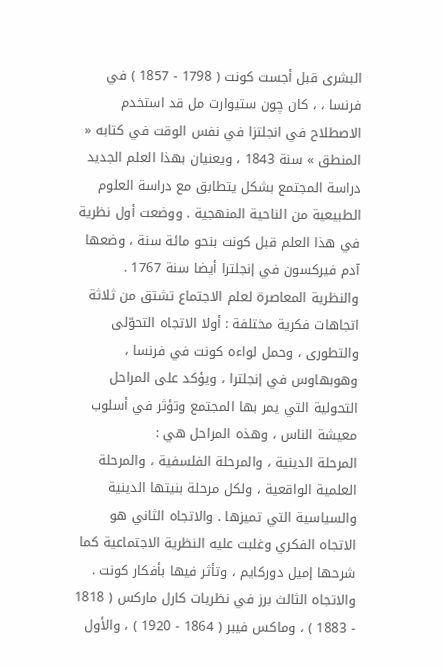البشرى قبل أجست كونت ( 1798 - 1857 ) في فرنسا ، ، كان چون ستيوارت مل قد استخدم الاصطلاح في انجلتزا في نفس الوقت في كتابه « المنطق » سنة 1843 ، ويعنيان بهذا العلم الجديد دراسة المجتمع بشكل يتطابق مع دراسة العلوم الطبيعية من الناحية المنهجية . ووضعت أول نظرية في هذا العلم قبل كونت بنحو مائة سنة ، وضعها آدم فيركسون في إنجلترا أيضا سنة 1767 .
والنظرية المعاصرة لعلم الاجتماع تشتق من ثلاثة اتجاهات فكرية مختلفة : أولا الاتجاه التحوّلى والتطورى ، وحمل لواءه كونت في فرنسا ، وهوبهاوس في إنجلترا ، ويؤكد على المراحل التحولية التي يمر بها المجتمع وتؤثر في أسلوب معيشة الناس ، وهذه المراحل هي :
المرحلة الدينية ، والمرحلة الفلسفية ، والمرحلة العلمية الواقعية ، ولكل مرحلة بنيتها الدينية والسياسية التي تميزها . والاتجاه الثاني هو الاتجاه الفكري وغلبت عليه النظرية الاجتماعية كما شرحها إميل دوركايم ، وتأثر فيها بأفكار كونت .
والاتجاه الثالث برز في نظريات كارل ماركس ( 1818 - 1883 ) ، وماكس فيبر ( 1864 - 1920 ) ، والأول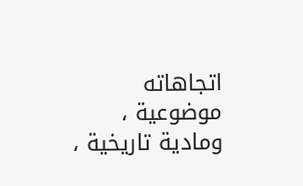اتجاهاته موضوعية ، ومادية تاريخية ،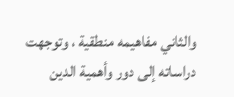والثاني مفاهيمه منطقية ، وتوجهت دراساته إلى دور وأهمية الدين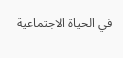في الحياة الاجتماعية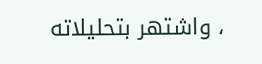، واشتهر بتحليلاته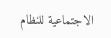الاجتماعية للنظام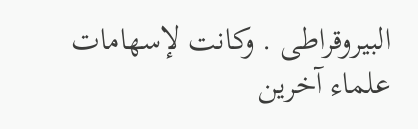البيروقراطى . وكانت لإسهامات علماء آخرين